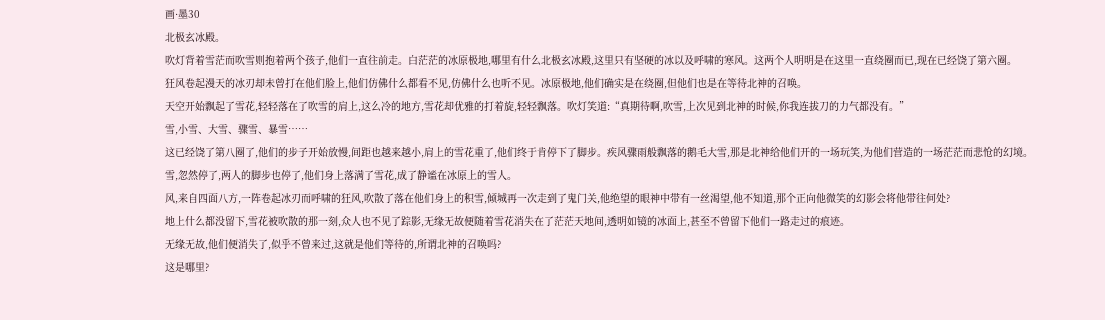画·墨30
北极玄冰殿。
吹灯背着雪茫而吹雪则抱着两个孩子,他们一直往前走。白茫茫的冰原极地,哪里有什么北极玄冰殿,这里只有坚硬的冰以及呼啸的寒风。这两个人明明是在这里一直绕圈而已,现在已经饶了第六圈。
狂风卷起漫天的冰刃却未曾打在他们脸上,他们仿佛什么都看不见,仿佛什么也听不见。冰原极地,他们确实是在绕圈,但他们也是在等待北神的召唤。
天空开始飘起了雪花,轻轻落在了吹雪的肩上,这么冷的地方,雪花却优雅的打着旋,轻轻飘落。吹灯笑道:“真期待啊,吹雪,上次见到北神的时候,你我连拔刀的力气都没有。”
雪,小雪、大雪、骤雪、暴雪……
这已经饶了第八圈了,他们的步子开始放慢,间距也越来越小,肩上的雪花重了,他们终于肯停下了脚步。疾风骤雨般飘落的鹅毛大雪,那是北神给他们开的一场玩笑,为他们营造的一场茫茫而悲怆的幻境。
雪,忽然停了,两人的脚步也停了,他们身上落满了雪花,成了静谧在冰原上的雪人。
风,来自四面八方,一阵卷起冰刃而呼啸的狂风,吹散了落在他们身上的积雪,倾城再一次走到了鬼门关,他绝望的眼神中带有一丝渴望,他不知道,那个正向他微笑的幻影会将他带往何处?
地上什么都没留下,雪花被吹散的那一刻,众人也不见了踪影,无缘无故便随着雪花消失在了茫茫天地间,透明如镜的冰面上,甚至不曾留下他们一路走过的痕迹。
无缘无故,他们便消失了,似乎不曾来过,这就是他们等待的,所谓北神的召唤吗?
这是哪里?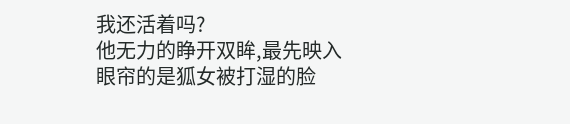我还活着吗?
他无力的睁开双眸,最先映入眼帘的是狐女被打湿的脸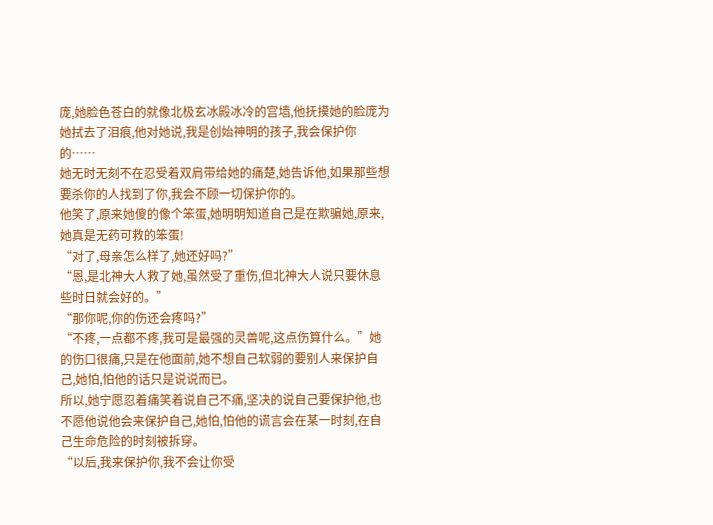庞,她脸色苍白的就像北极玄冰殿冰冷的宫墙,他抚摸她的脸庞为她拭去了泪痕,他对她说,我是创始神明的孩子,我会保护你的……
她无时无刻不在忍受着双肩带给她的痛楚,她告诉他,如果那些想要杀你的人找到了你,我会不顾一切保护你的。
他笑了,原来她傻的像个笨蛋,她明明知道自己是在欺骗她,原来,她真是无药可救的笨蛋!
“对了,母亲怎么样了,她还好吗?”
“恩,是北神大人救了她,虽然受了重伤,但北神大人说只要休息些时日就会好的。”
“那你呢,你的伤还会疼吗?”
“不疼,一点都不疼,我可是最强的灵兽呢,这点伤算什么。”她的伤口很痛,只是在他面前,她不想自己软弱的要别人来保护自己,她怕,怕他的话只是说说而已。
所以,她宁愿忍着痛笑着说自己不痛,坚决的说自己要保护他,也不愿他说他会来保护自己,她怕,怕他的谎言会在某一时刻,在自己生命危险的时刻被拆穿。
“以后,我来保护你,我不会让你受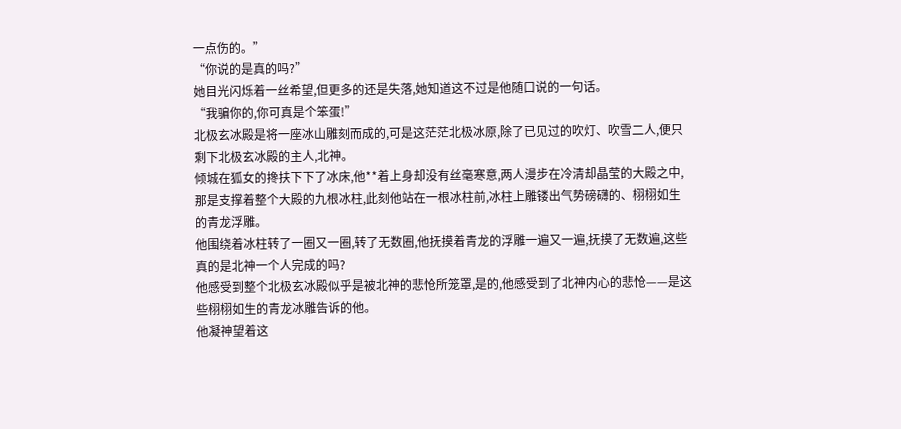一点伤的。”
“你说的是真的吗?”
她目光闪烁着一丝希望,但更多的还是失落,她知道这不过是他随口说的一句话。
“我骗你的,你可真是个笨蛋!”
北极玄冰殿是将一座冰山雕刻而成的,可是这茫茫北极冰原,除了已见过的吹灯、吹雪二人,便只剩下北极玄冰殿的主人,北神。
倾城在狐女的搀扶下下了冰床,他**着上身却没有丝毫寒意,两人漫步在冷清却晶莹的大殿之中,那是支撑着整个大殿的九根冰柱,此刻他站在一根冰柱前,冰柱上雕镂出气势磅礴的、栩栩如生的青龙浮雕。
他围绕着冰柱转了一圈又一圈,转了无数圈,他抚摸着青龙的浮雕一遍又一遍,抚摸了无数遍,这些真的是北神一个人完成的吗?
他感受到整个北极玄冰殿似乎是被北神的悲怆所笼罩,是的,他感受到了北神内心的悲怆——是这些栩栩如生的青龙冰雕告诉的他。
他凝神望着这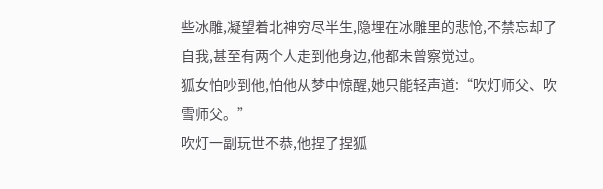些冰雕,凝望着北神穷尽半生,隐埋在冰雕里的悲怆,不禁忘却了自我,甚至有两个人走到他身边,他都未曾察觉过。
狐女怕吵到他,怕他从梦中惊醒,她只能轻声道:“吹灯师父、吹雪师父。”
吹灯一副玩世不恭,他捏了捏狐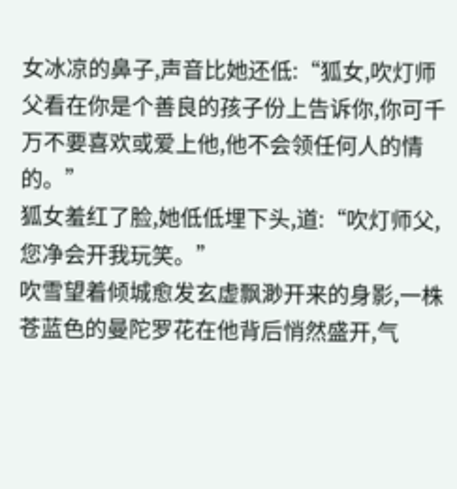女冰凉的鼻子,声音比她还低:“狐女,吹灯师父看在你是个善良的孩子份上告诉你,你可千万不要喜欢或爱上他,他不会领任何人的情的。”
狐女羞红了脸,她低低埋下头,道:“吹灯师父,您净会开我玩笑。”
吹雪望着倾城愈发玄虚飘渺开来的身影,一株苍蓝色的曼陀罗花在他背后悄然盛开,气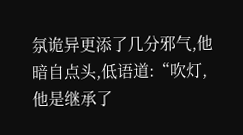氛诡异更添了几分邪气,他暗自点头,低语道:“吹灯,他是继承了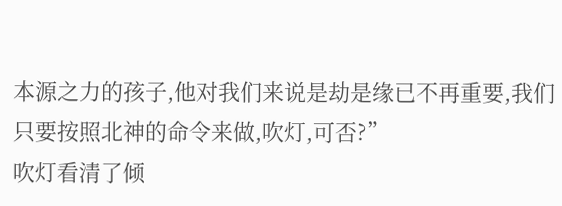本源之力的孩子,他对我们来说是劫是缘已不再重要,我们只要按照北神的命令来做,吹灯,可否?”
吹灯看清了倾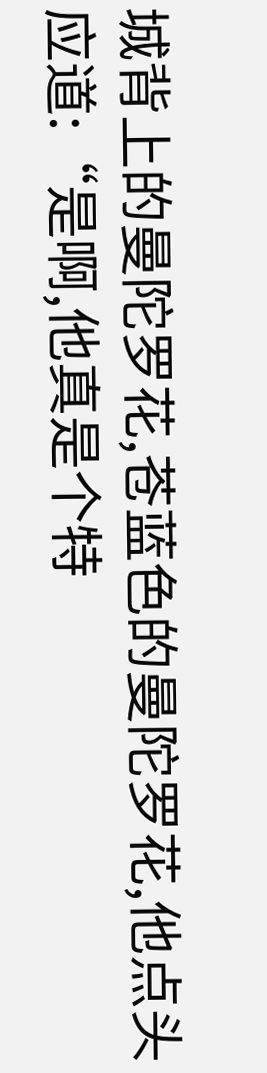城背上的曼陀罗花,苍蓝色的曼陀罗花,他点头应道:“是啊,他真是个特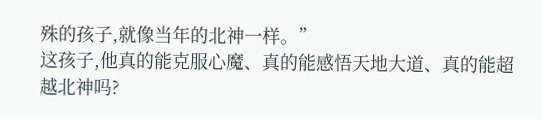殊的孩子,就像当年的北神一样。”
这孩子,他真的能克服心魔、真的能感悟天地大道、真的能超越北神吗?